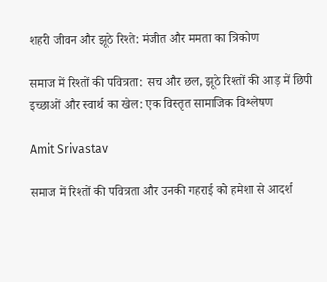शहरी जीवन और झूठे रिश्ते: मंजीत और ममता का त्रिकोण

समाज में रिश्तों की पवित्रता: सच और छल, झूठे रिश्तों की आड़ में छिपी इच्छाओं और स्वार्थ का खेल: एक विस्तृत सामाजिक विश्लेषण

Amit Srivastav

समाज में रिश्तों की पवित्रता और उनकी गहराई को हमेशा से आदर्श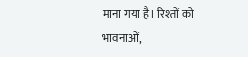माना गया है। रिश्तों को भावनाओं,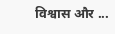विश्वास और ...